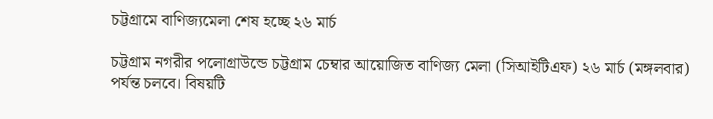চট্টগ্রামে বাণিজ্যমেলা শেষ হচ্ছে ২৬ মার্চ

চট্টগ্রাম নগরীর পলোগ্রাউন্ডে চট্টগ্রাম চেম্বার আয়োজিত বাণিজ্য মেলা (সিআইটিএফ) ২৬ মার্চ (মঙ্গলবার) পর্যন্ত চলবে। বিষয়টি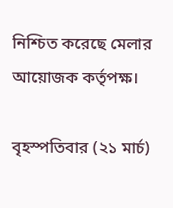নিশ্চিত করেছে মেলার আয়োজক কর্তৃপক্ষ।

বৃহস্পতিবার (২১ মার্চ)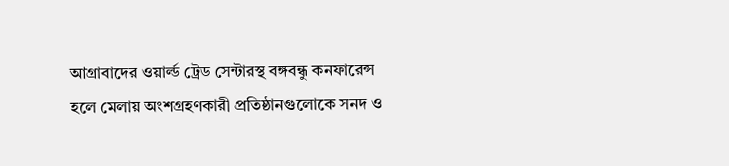আগ্রাবাদের ওয়ার্ল্ড ট্রেড সেন্টারস্থ বঙ্গবন্ধু কনফারেন্স হলে মেলায় অংশগ্রহণকারী প্রতিষ্ঠানগুলোকে সনদ ও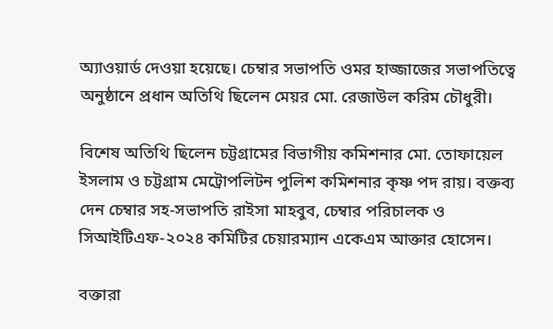অ্যাওয়ার্ড দেওয়া হয়েছে। চেম্বার সভাপতি ওমর হাজ্জাজের সভাপতিত্বে অনুষ্ঠানে প্রধান অতিথি ছিলেন মেয়র মো. রেজাউল করিম চৌধুরী।

বিশেষ অতিথি ছিলেন চট্টগ্রামের বিভাগীয় কমিশনার মো. তোফায়েল ইসলাম ও চট্টগ্রাম মেট্রোপলিটন পুলিশ কমিশনার কৃষ্ণ পদ রায়। বক্তব্য দেন চেম্বার সহ-সভাপতি রাইসা মাহবুব, চেম্বার পরিচালক ও সিআইটিএফ-২০২৪ কমিটির চেয়ারম্যান একেএম আক্তার হোসেন।

বক্তারা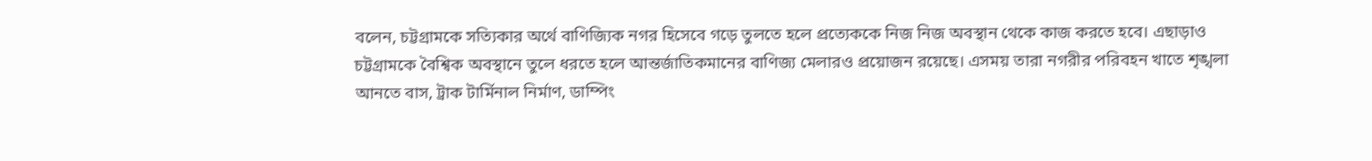বলেন, চট্টগ্রামকে সত্যিকার অর্থে বাণিজ্যিক নগর হিসেবে গড়ে তুলতে হলে প্রত্যেককে নিজ নিজ অবস্থান থেকে কাজ করতে হবে। এছাড়াও চট্টগ্রামকে বৈশ্বিক অবস্থানে তুলে ধরতে হলে আন্তর্জাতিকমানের বাণিজ্য মেলারও প্রয়োজন রয়েছে। এসময় তারা নগরীর পরিবহন খাতে শৃঙ্খলা আনতে বাস, ট্রাক টার্মিনাল নির্মাণ, ডাম্পিং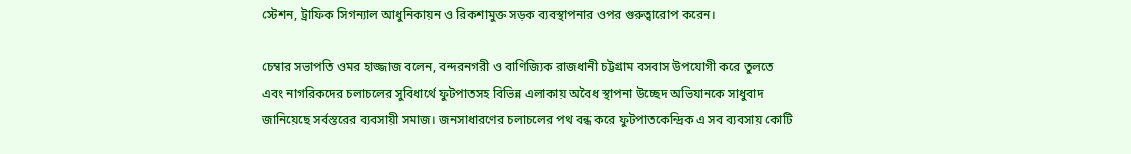স্টেশন, ট্রাফিক সিগন্যাল আধুনিকায়ন ও রিকশামুক্ত সড়ক ব্যবস্থাপনার ওপর গুরুত্বারোপ করেন।

চেম্বার সভাপতি ওমর হাজ্জাজ বলেন, বন্দরনগরী ও বাণিজ্যিক রাজধানী চট্টগ্রাম বসবাস উপযোগী করে তুলতে এবং নাগরিকদের চলাচলের সুবিধার্থে ফুটপাতসহ বিভিন্ন এলাকায় অবৈধ স্থাপনা উচ্ছেদ অভিযানকে সাধুবাদ জানিয়েছে সর্বস্তরের ব্যবসায়ী সমাজ। জনসাধারণের চলাচলের পথ বন্ধ করে ফুটপাতকেন্দ্রিক এ সব ব্যবসায় কোটি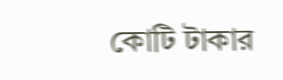কোটি টাকার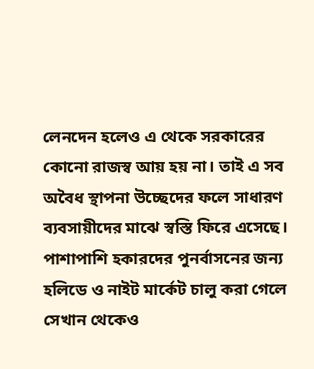লেনদেন হলেও এ থেকে সরকারের কোনো রাজস্ব আয় হয় না। তাই এ সব অবৈধ স্থাপনা উচ্ছেদের ফলে সাধারণ ব্যবসায়ীদের মাঝে স্বস্তি ফিরে এসেছে। পাশাপাশি হকারদের পুনর্বাসনের জন্য হলিডে ও নাইট মার্কেট চালু করা গেলে সেখান থেকেও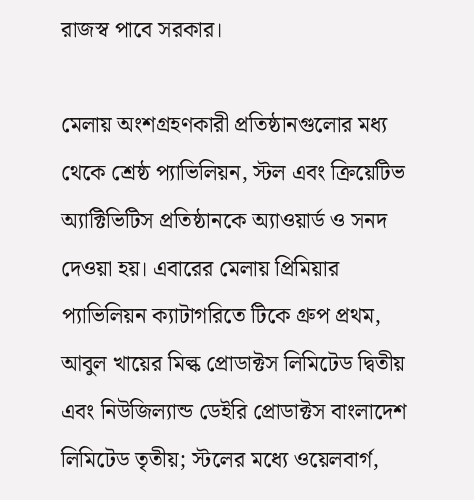রাজস্ব পাবে সরকার।

মেলায় অংশগ্রহণকারী প্রতিষ্ঠানগুলোর মধ্য থেকে শ্রেষ্ঠ প্যাভিলিয়ন, স্টল এবং ক্রিয়েটিভ অ্যাক্টিভিটিস প্রতিষ্ঠানকে অ্যাওয়ার্ড ও সনদ দেওয়া হয়। এবারের মেলায় প্রিমিয়ার প্যাভিলিয়ন ক্যাটাগরিতে টিকে গ্রুপ প্রথম, আবুল খায়ের মিল্ক প্রোডাক্টস লিমিটেড দ্বিতীয় এবং নিউজিল্যান্ড ডেইরি প্রোডাক্টস বাংলাদেশ লিমিটেড তৃতীয়; স্টলের মধ্যে ওয়েলবার্গ,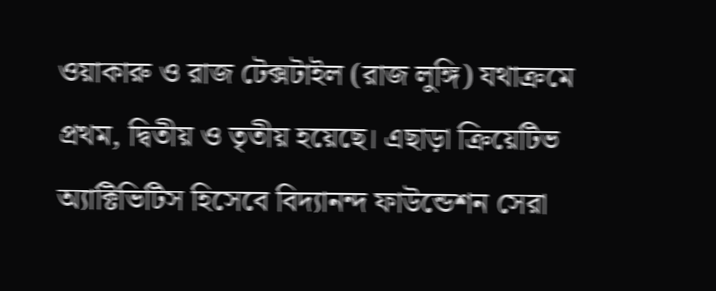ওয়াকারু ও রাজ টেক্সটাইল (রাজ লুঙ্গি) যথাক্রমে প্রথম, দ্বিতীয় ও তৃতীয় হয়েছে। এছাড়া ক্রিয়েটিভ অ্যাক্টিভিটিস হিসেবে বিদ্যানন্দ ফাউন্ডেশন সেরা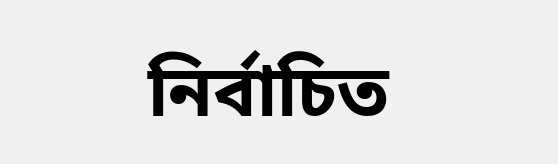নির্বাচিত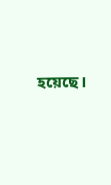হয়েছে।